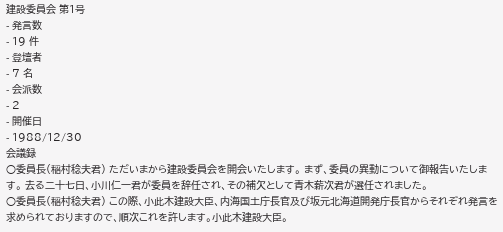建設委員会 第1号
- 発言数
- 19 件
- 登壇者
- 7 名
- 会派数
- 2
- 開催日
- 1988/12/30
会議録
○委員長(稲村稔夫君) ただいまから建設委員会を開会いたします。 まず、委員の異動について御報告いたします。 去る二十七日、小川仁一君が委員を辞任され、その補欠として青木薪次君が選任されました。
○委員長(稲村稔夫君) この際、小此木建設大臣、内海国土庁長官及び坂元北海道開発庁長官からそれぞれ発言を求められておりますので、順次これを許します。小此木建設大臣。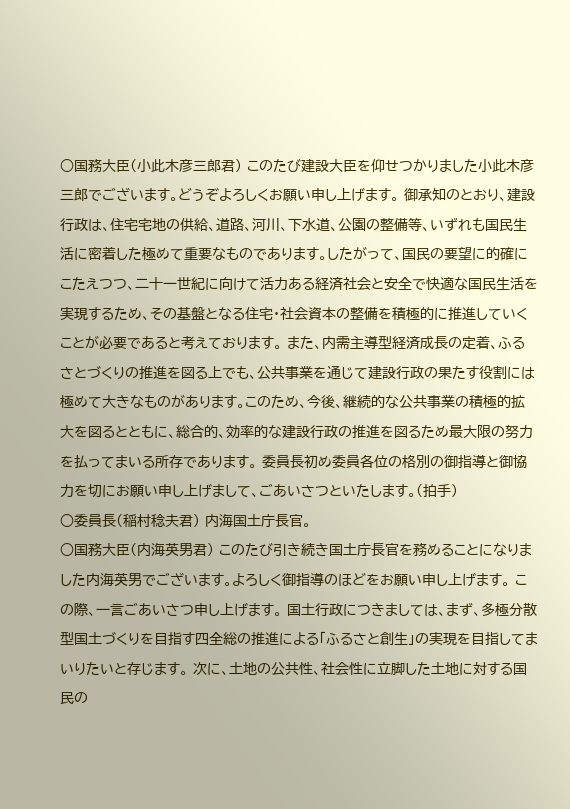○国務大臣(小此木彦三郎君) このたび建設大臣を仰せつかりました小此木彦三郎でございます。どうぞよろしくお願い申し上げます。 御承知のとおり、建設行政は、住宅宅地の供給、道路、河川、下水道、公園の整備等、いずれも国民生活に密着した極めて重要なものであります。したがって、国民の要望に的確にこたえつつ、二十一世紀に向けて活力ある経済社会と安全で快適な国民生活を実現するため、その基盤となる住宅・社会資本の整備を積極的に推進していくことが必要であると考えております。 また、内需主導型経済成長の定着、ふるさとづくりの推進を図る上でも、公共事業を通じて建設行政の果たす役割には極めて大きなものがあります。このため、今後、継続的な公共事業の積極的拡大を図るとともに、総合的、効率的な建設行政の推進を図るため最大限の努力を払ってまいる所存であります。 委員長初め委員各位の格別の御指導と御協力を切にお願い申し上げまして、ごあいさつといたします。(拍手)
○委員長(稲村稔夫君) 内海国土庁長官。
○国務大臣(内海英男君) このたび引き続き国土庁長官を務めることになりました内海英男でございます。よろしく御指導のほどをお願い申し上げます。 この際、一言ごあいさつ申し上げます。 国土行政につきましては、まず、多極分散型国土づくりを目指す四全総の推進による「ふるさと創生」の実現を目指してまいりたいと存じます。 次に、土地の公共性、社会性に立脚した土地に対する国民の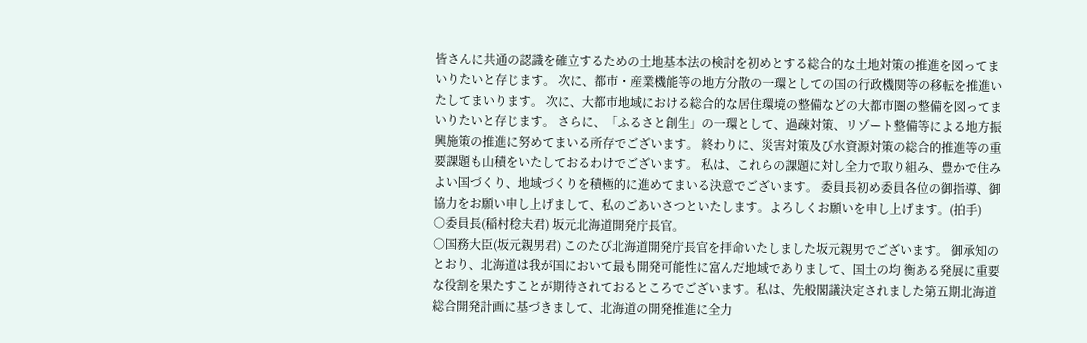皆さんに共通の認識を確立するための土地基本法の検討を初めとする総合的な土地対策の推進を図ってまいりたいと存じます。 次に、都市・産業機能等の地方分散の一環としての国の行政機関等の移転を推進いたしてまいります。 次に、大都市地域における総合的な居住環境の整備などの大都市圏の整備を図ってまいりたいと存じます。 さらに、「ふるさと創生」の一環として、過疎対策、リゾート整備等による地方振興施策の推進に努めてまいる所存でございます。 終わりに、災害対策及び水資源対策の総合的推進等の重要課題も山積をいたしておるわけでございます。 私は、これらの課題に対し全力で取り組み、豊かで住みよい国づくり、地域づくりを積極的に進めてまいる決意でございます。 委員長初め委員各位の御指導、御協力をお願い申し上げまして、私のごあいさつといたします。よろしくお願いを申し上げます。(拍手)
○委員長(稲村稔夫君) 坂元北海道開発庁長官。
○国務大臣(坂元親男君) このたび北海道開発庁長官を拝命いたしました坂元親男でございます。 御承知のとおり、北海道は我が国において最も開発可能性に富んだ地域でありまして、国土の均 衡ある発展に重要な役割を果たすことが期待されておるところでございます。私は、先般閣議決定されました第五期北海道総合開発計画に基づきまして、北海道の開発推進に全力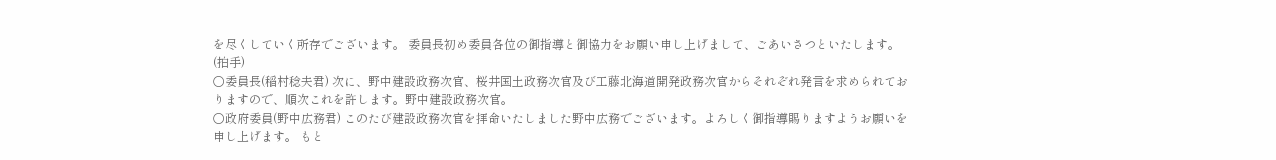を尽くしていく所存でございます。 委員長初め委員各位の御指導と御協力をお願い申し上げまして、ごあいさつといたします。(拍手)
○委員長(稲村稔夫君) 次に、野中建設政務次官、桜井国土政務次官及び工藤北海道開発政務次官からそれぞれ発言を求められておりますので、順次これを許します。野中建設政務次官。
○政府委員(野中広務君) このたび建設政務次官を拝命いたしました野中広務でございます。よろしく御指導賜りますようお願いを申し上げます。 もと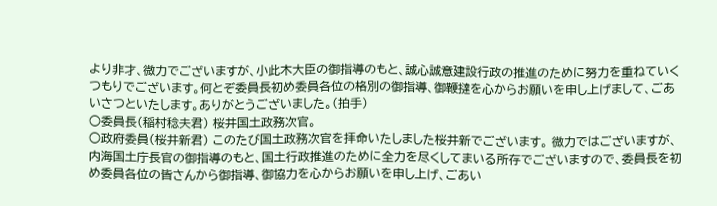より非才、微力でございますが、小此木大臣の御指導のもと、誠心誠意建設行政の推進のために努力を重ねていくつもりでございます。何とぞ委員長初め委員各位の格別の御指導、御鞭撻を心からお願いを申し上げまして、ごあいさつといたします。ありがとうございました。(拍手)
○委員長(稲村稔夫君) 桜井国土政務次官。
○政府委員(桜井新君) このたび国土政務次官を拝命いたしました桜井新でございます。 微力ではございますが、内海国土庁長官の御指導のもと、国土行政推進のために全力を尽くしてまいる所存でございますので、委員長を初め委員各位の皆さんから御指導、御協力を心からお願いを申し上げ、ごあい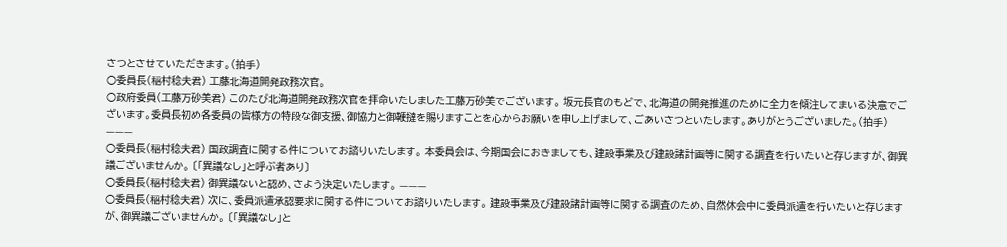さつとさせていただきます。(拍手)
○委員長(稲村稔夫君) 工藤北海道開発政務次官。
○政府委員(工藤万砂美君) このたび北海道開発政務次官を拝命いたしました工藤万砂美でございます。 坂元長官のもどで、北海道の開発推進のために全力を傾注してまいる決意でございます。委員長初め各委員の皆様方の特段な御支援、御協力と御鞭撻を賜りますことを心からお願いを申し上げまして、ごあいさつといたします。ありがとうございました。(拍手) ———
○委員長(稲村稔夫君) 国政調査に関する件についてお諮りいたします。 本委員会は、今期国会におきましても、建設事業及び建設諸計画等に関する調査を行いたいと存じますが、御異議ございませんか。 〔「異議なし」と呼ぶ者あり〕
○委員長(稲村稔夫君) 御異議ないと認め、さよう決定いたします。 ———
○委員長(稲村稔夫君) 次に、委員派遣承認要求に関する件についてお諮りいたします。 建設事業及び建設諸計画等に関する調査のため、自然休会中に委員派遣を行いたいと存じますが、御異議ございませんか。 〔「異議なし」と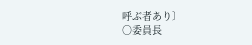呼ぶ者あり〕
○委員長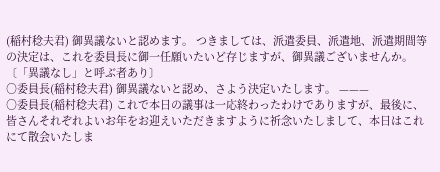(稲村稔夫君) 御異議ないと認めます。 つきましては、派遣委員、派遣地、派遣期間等の決定は、これを委員長に御一任願いたいど存じますが、御異議ございませんか。 〔「異議なし」と呼ぶ者あり〕
○委員長(稲村稔夫君) 御異議ないと認め、さよう決定いたします。 ———
○委員長(稲村稔夫君) これで本日の議事は一応終わったわけでありますが、最後に、皆さんそれぞれよいお年をお迎えいただきますように祈念いたしまして、本日はこれにて散会いたしま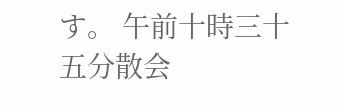す。 午前十時三十五分散会